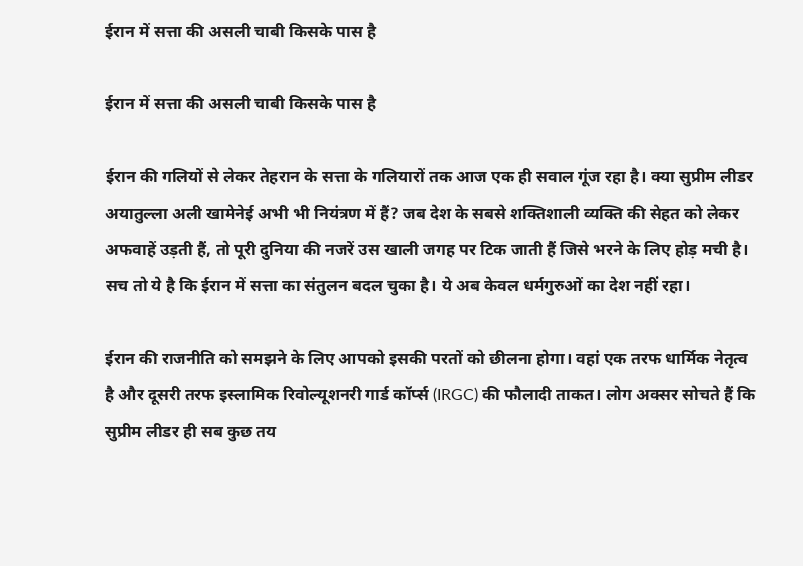ईरान में सत्ता की असली चाबी किसके पास है

ईरान में सत्ता की असली चाबी किसके पास है

ईरान की गलियों से लेकर तेहरान के सत्ता के गलियारों तक आज एक ही सवाल गूंज रहा है। क्या सुप्रीम लीडर अयातुल्ला अली खामेनेई अभी भी नियंत्रण में हैं? जब देश के सबसे शक्तिशाली व्यक्ति की सेहत को लेकर अफवाहें उड़ती हैं, तो पूरी दुनिया की नजरें उस खाली जगह पर टिक जाती हैं जिसे भरने के लिए होड़ मची है। सच तो ये है कि ईरान में सत्ता का संतुलन बदल चुका है। ये अब केवल धर्मगुरुओं का देश नहीं रहा।

ईरान की राजनीति को समझने के लिए आपको इसकी परतों को छीलना होगा। वहां एक तरफ धार्मिक नेतृत्व है और दूसरी तरफ इस्लामिक रिवोल्यूशनरी गार्ड कॉर्प्स (IRGC) की फौलादी ताकत। लोग अक्सर सोचते हैं कि सुप्रीम लीडर ही सब कुछ तय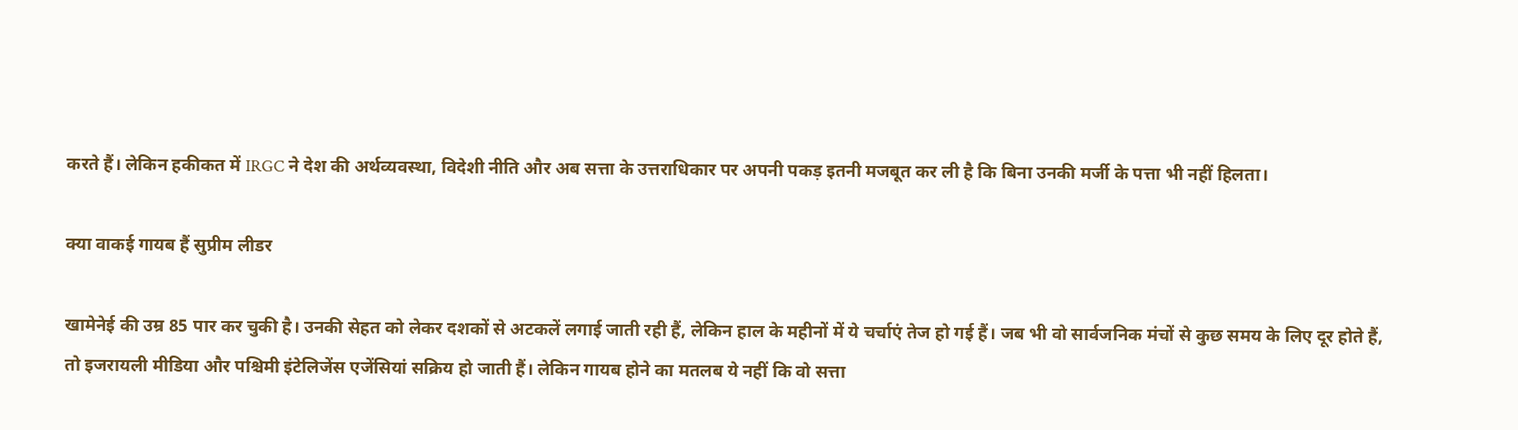करते हैं। लेकिन हकीकत में IRGC ने देश की अर्थव्यवस्था, विदेशी नीति और अब सत्ता के उत्तराधिकार पर अपनी पकड़ इतनी मजबूत कर ली है कि बिना उनकी मर्जी के पत्ता भी नहीं हिलता।

क्या वाकई गायब हैं सुप्रीम लीडर

खामेनेई की उम्र 85 पार कर चुकी है। उनकी सेहत को लेकर दशकों से अटकलें लगाई जाती रही हैं, लेकिन हाल के महीनों में ये चर्चाएं तेज हो गई हैं। जब भी वो सार्वजनिक मंचों से कुछ समय के लिए दूर होते हैं, तो इजरायली मीडिया और पश्चिमी इंटेलिजेंस एजेंसियां सक्रिय हो जाती हैं। लेकिन गायब होने का मतलब ये नहीं कि वो सत्ता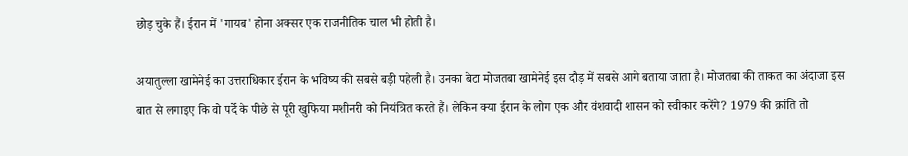छोड़ चुके हैं। ईरान में 'गायब' होना अक्सर एक राजनीतिक चाल भी होती है।

अयातुल्ला खामेनेई का उत्तराधिकार ईरान के भविष्य की सबसे बड़ी पहेली है। उनका बेटा मोजतबा खामेनेई इस दौड़ में सबसे आगे बताया जाता है। मोजतबा की ताकत का अंदाजा इस बात से लगाइए कि वो पर्दे के पीछे से पूरी खुफिया मशीनरी को नियंत्रित करते हैं। लेकिन क्या ईरान के लोग एक और वंशवादी शासन को स्वीकार करेंगे? 1979 की क्रांति तो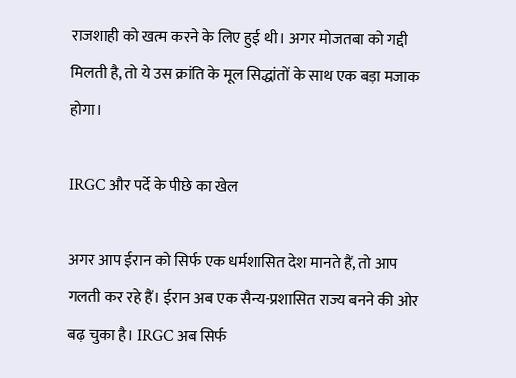राजशाही को खत्म करने के लिए हुई थी। अगर मोजतबा को गद्दी मिलती है, तो ये उस क्रांति के मूल सिद्धांतों के साथ एक बड़ा मजाक होगा।

IRGC और पर्दे के पीछे का खेल

अगर आप ईरान को सिर्फ एक धर्मशासित देश मानते हैं, तो आप गलती कर रहे हैं। ईरान अब एक सैन्य-प्रशासित राज्य बनने की ओर बढ़ चुका है। IRGC अब सिर्फ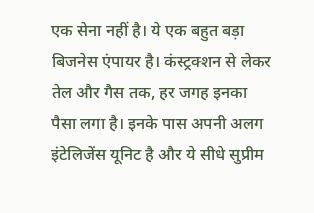एक सेना नहीं है। ये एक बहुत बड़ा बिजनेस एंपायर है। कंस्ट्रक्शन से लेकर तेल और गैस तक, हर जगह इनका पैसा लगा है। इनके पास अपनी अलग इंटेलिजेंस यूनिट है और ये सीधे सुप्रीम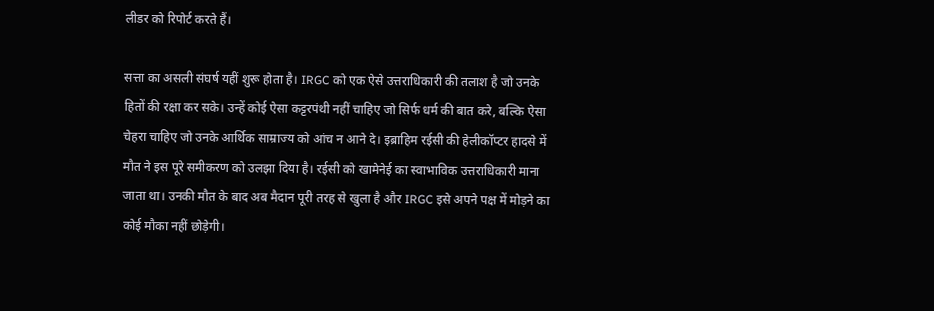लीडर को रिपोर्ट करते हैं।

सत्ता का असली संघर्ष यहीं शुरू होता है। IRGC को एक ऐसे उत्तराधिकारी की तलाश है जो उनके हितों की रक्षा कर सके। उन्हें कोई ऐसा कट्टरपंथी नहीं चाहिए जो सिर्फ धर्म की बात करे, बल्कि ऐसा चेहरा चाहिए जो उनके आर्थिक साम्राज्य को आंच न आने दे। इब्राहिम रईसी की हेलीकॉप्टर हादसे में मौत ने इस पूरे समीकरण को उलझा दिया है। रईसी को खामेनेई का स्वाभाविक उत्तराधिकारी माना जाता था। उनकी मौत के बाद अब मैदान पूरी तरह से खुला है और IRGC इसे अपने पक्ष में मोड़ने का कोई मौका नहीं छोड़ेगी।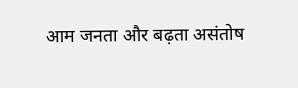आम जनता और बढ़ता असंतोष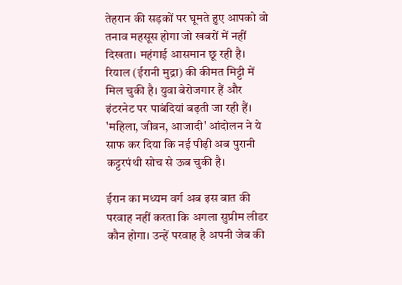तेहरान की सड़कों पर घूमते हुए आपको वो तनाव महसूस होगा जो खबरों में नहीं दिखता। महंगाई आसमान छू रही है। रियाल (ईरानी मुद्रा) की कीमत मिट्टी में मिल चुकी है। युवा बेरोजगार हैं और इंटरनेट पर पाबंदियां बढ़ती जा रही हैं। 'महिला, जीवन, आजादी' आंदोलन ने ये साफ कर दिया कि नई पीढ़ी अब पुरानी कट्टरपंथी सोच से ऊब चुकी है।

ईरान का मध्यम वर्ग अब इस बात की परवाह नहीं करता कि अगला सुप्रीम लीडर कौन होगा। उन्हें परवाह है अपनी जेब की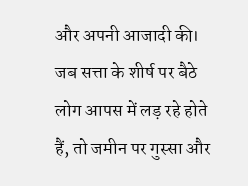और अपनी आजादी की। जब सत्ता के शीर्ष पर बैठे लोग आपस में लड़ रहे होते हैं, तो जमीन पर गुस्सा और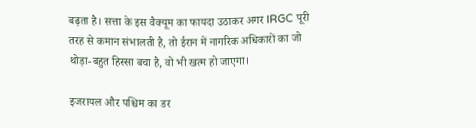बढ़ता है। सत्ता के इस वैक्यूम का फायदा उठाकर अगर IRGC पूरी तरह से कमान संभालती है, तो ईरान में नागरिक अधिकारों का जो थोड़ा-बहुत हिस्सा बचा है, वो भी खत्म हो जाएगा।

इजरायल और पश्चिम का डर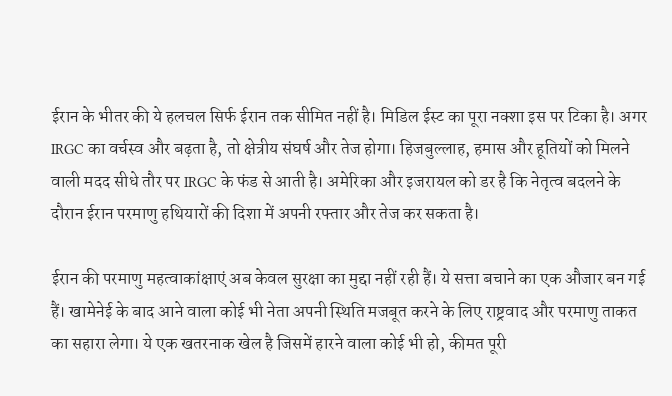ईरान के भीतर की ये हलचल सिर्फ ईरान तक सीमित नहीं है। मिडिल ईस्ट का पूरा नक्शा इस पर टिका है। अगर IRGC का वर्चस्व और बढ़ता है, तो क्षेत्रीय संघर्ष और तेज होगा। हिजबुल्लाह, हमास और हूतियों को मिलने वाली मदद सीधे तौर पर IRGC के फंड से आती है। अमेरिका और इजरायल को डर है कि नेतृत्व बदलने के दौरान ईरान परमाणु हथियारों की दिशा में अपनी रफ्तार और तेज कर सकता है।

ईरान की परमाणु महत्वाकांक्षाएं अब केवल सुरक्षा का मुद्दा नहीं रही हैं। ये सत्ता बचाने का एक औजार बन गई हैं। खामेनेई के बाद आने वाला कोई भी नेता अपनी स्थिति मजबूत करने के लिए राष्ट्रवाद और परमाणु ताकत का सहारा लेगा। ये एक खतरनाक खेल है जिसमें हारने वाला कोई भी हो, कीमत पूरी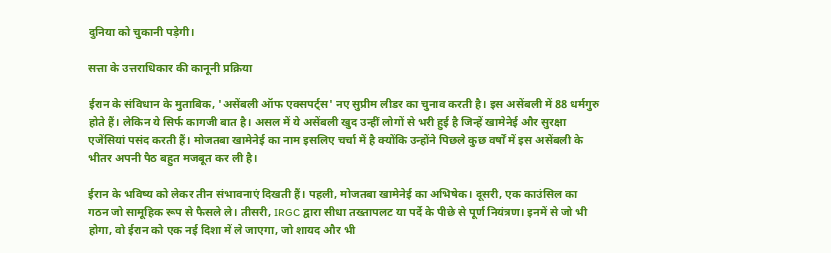दुनिया को चुकानी पड़ेगी।

सत्ता के उत्तराधिकार की कानूनी प्रक्रिया

ईरान के संविधान के मुताबिक, 'असेंबली ऑफ एक्सपर्ट्स' नए सुप्रीम लीडर का चुनाव करती है। इस असेंबली में 88 धर्मगुरु होते हैं। लेकिन ये सिर्फ कागजी बात है। असल में ये असेंबली खुद उन्हीं लोगों से भरी हुई है जिन्हें खामेनेई और सुरक्षा एजेंसियां पसंद करती हैं। मोजतबा खामेनेई का नाम इसलिए चर्चा में है क्योंकि उन्होंने पिछले कुछ वर्षों में इस असेंबली के भीतर अपनी पैठ बहुत मजबूत कर ली है।

ईरान के भविष्य को लेकर तीन संभावनाएं दिखती हैं। पहली, मोजतबा खामेनेई का अभिषेक। दूसरी, एक काउंसिल का गठन जो सामूहिक रूप से फैसले ले। तीसरी, IRGC द्वारा सीधा तख्तापलट या पर्दे के पीछे से पूर्ण नियंत्रण। इनमें से जो भी होगा, वो ईरान को एक नई दिशा में ले जाएगा, जो शायद और भी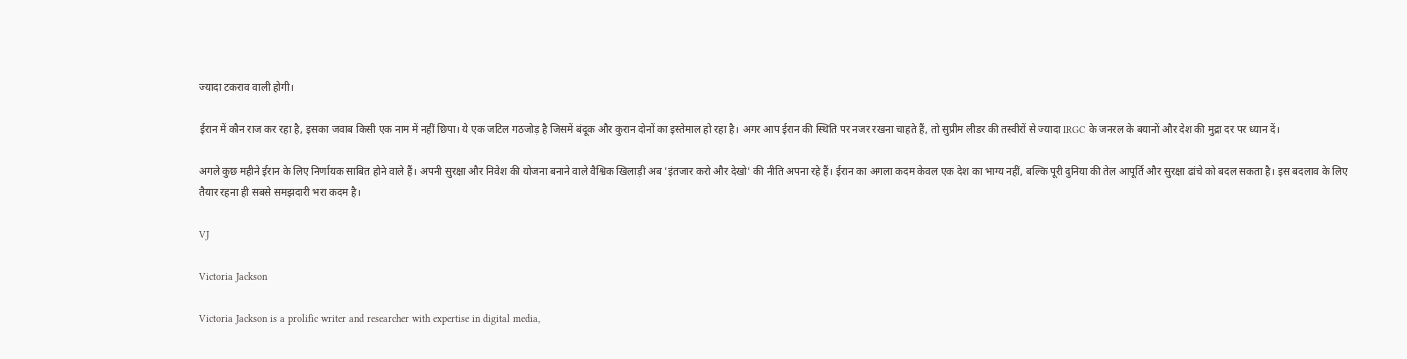ज्यादा टकराव वाली होगी।

ईरान में कौन राज कर रहा है, इसका जवाब किसी एक नाम में नहीं छिपा। ये एक जटिल गठजोड़ है जिसमें बंदूक और कुरान दोनों का इस्तेमाल हो रहा है। अगर आप ईरान की स्थिति पर नजर रखना चाहते हैं, तो सुप्रीम लीडर की तस्वीरों से ज्यादा IRGC के जनरल के बयानों और देश की मुद्रा दर पर ध्यान दें।

अगले कुछ महीने ईरान के लिए निर्णायक साबित होने वाले हैं। अपनी सुरक्षा और निवेश की योजना बनाने वाले वैश्विक खिलाड़ी अब 'इंतजार करो और देखो' की नीति अपना रहे हैं। ईरान का अगला कदम केवल एक देश का भाग्य नहीं, बल्कि पूरी दुनिया की तेल आपूर्ति और सुरक्षा ढांचे को बदल सकता है। इस बदलाव के लिए तैयार रहना ही सबसे समझदारी भरा कदम है।

VJ

Victoria Jackson

Victoria Jackson is a prolific writer and researcher with expertise in digital media,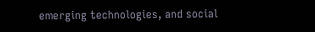emerging technologies, and social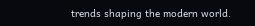trends shaping the modern world.